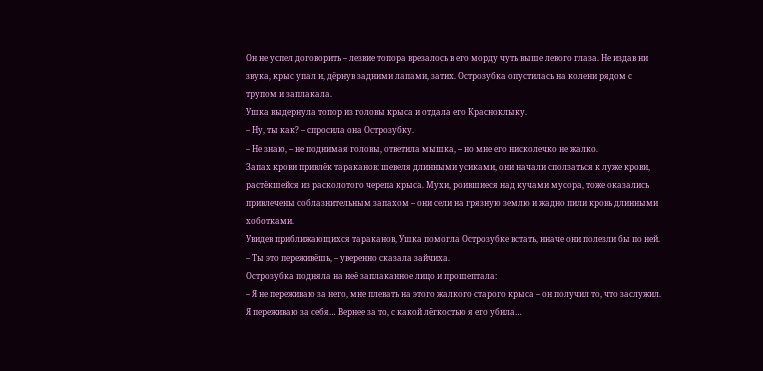Он не успел договорить – лезвие топора врезалось в его морду чуть выше левого глаза. Не издав ни звука, крыс упал и, дёрнув задними лапами, затих. Острозубка опустилась на колени рядом с трупом и заплакала.
Ушка выдернула топор из головы крыса и отдала его Красноклыку.
– Ну, ты как? – спросила она Острозубку.
– Не знаю, – не поднимая головы, ответила мышка, – но мне его нисколечко не жалко.
Запах крови привлёк тараканов: шевеля длинными усиками, они начали сползаться к луже крови, растёкшейся из расколотого черепа крыса. Мухи, роившиеся над кучами мусора, тоже оказались привлечены соблазнительным запахом – они сели на грязную землю и жадно пили кровь длинными хоботками.
Увидев приближающихся тараканов, Ушка помогла Острозубке встать, иначе они полезли бы по ней.
– Ты это переживёшь, – уверенно сказала зайчиха.
Острозубка подняла на неё заплаканное лицо и прошептала:
– Я не переживаю за него, мне плевать на этого жалкого старого крыса – он получил то, что заслужил. Я переживаю за себя… Вернее за то, с какой лёгкостью я его убила…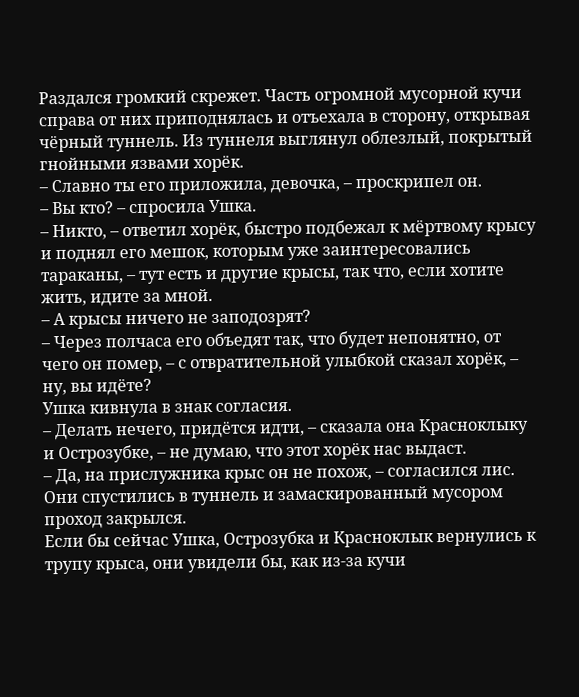Раздался громкий скрежет. Часть огромной мусорной кучи справа от них приподнялась и отъехала в сторону, открывая чёрный туннель. Из туннеля выглянул облезлый, покрытый гнойными язвами хорёк.
– Славно ты его приложила, девочка, – проскрипел он.
– Вы кто? – спросила Ушка.
– Никто, – ответил хорёк, быстро подбежал к мёртвому крысу и поднял его мешок, которым уже заинтересовались тараканы, – тут есть и другие крысы, так что, если хотите жить, идите за мной.
– А крысы ничего не заподозрят?
– Через полчаса его объедят так, что будет непонятно, от чего он помер, – с отвратительной улыбкой сказал хорёк, – ну, вы идёте?
Ушка кивнула в знак согласия.
– Делать нечего, придётся идти, – сказала она Красноклыку и Острозубке, – не думаю, что этот хорёк нас выдаст.
– Да, на прислужника крыс он не похож, – согласился лис.
Они спустились в туннель и замаскированный мусором проход закрылся.
Если бы сейчас Ушка, Острозубка и Красноклык вернулись к трупу крыса, они увидели бы, как из-за кучи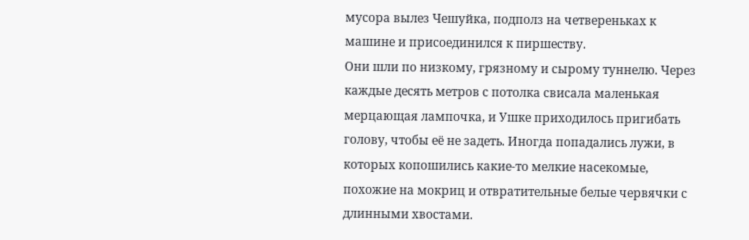мусора вылез Чешуйка, подполз на четвереньках к машине и присоединился к пиршеству.
Они шли по низкому, грязному и сырому туннелю. Через каждые десять метров с потолка свисала маленькая мерцающая лампочка, и Ушке приходилось пригибать голову, чтобы её не задеть. Иногда попадались лужи, в которых копошились какие-то мелкие насекомые, похожие на мокриц и отвратительные белые червячки с длинными хвостами.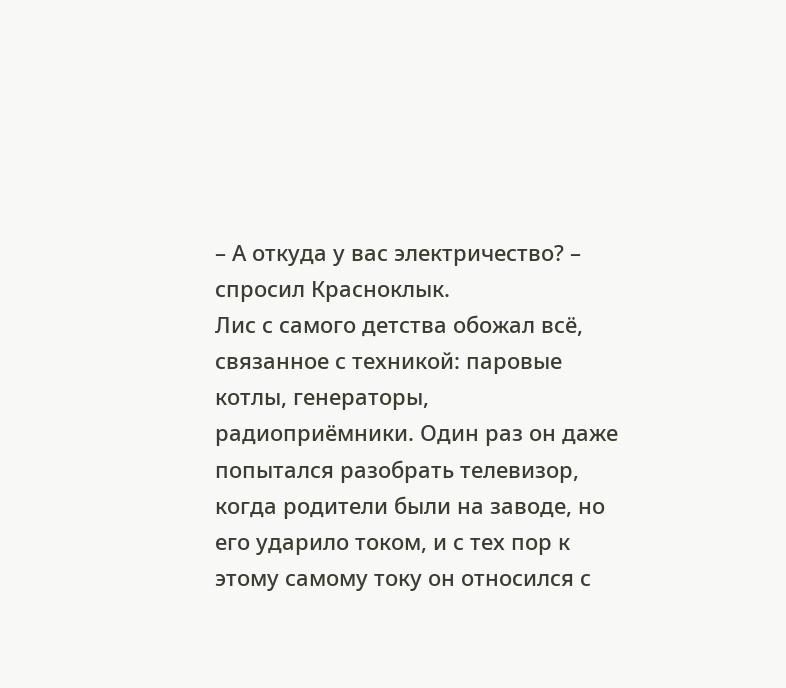– А откуда у вас электричество? – спросил Красноклык.
Лис с самого детства обожал всё, связанное с техникой: паровые котлы, генераторы, радиоприёмники. Один раз он даже попытался разобрать телевизор, когда родители были на заводе, но его ударило током, и с тех пор к этому самому току он относился с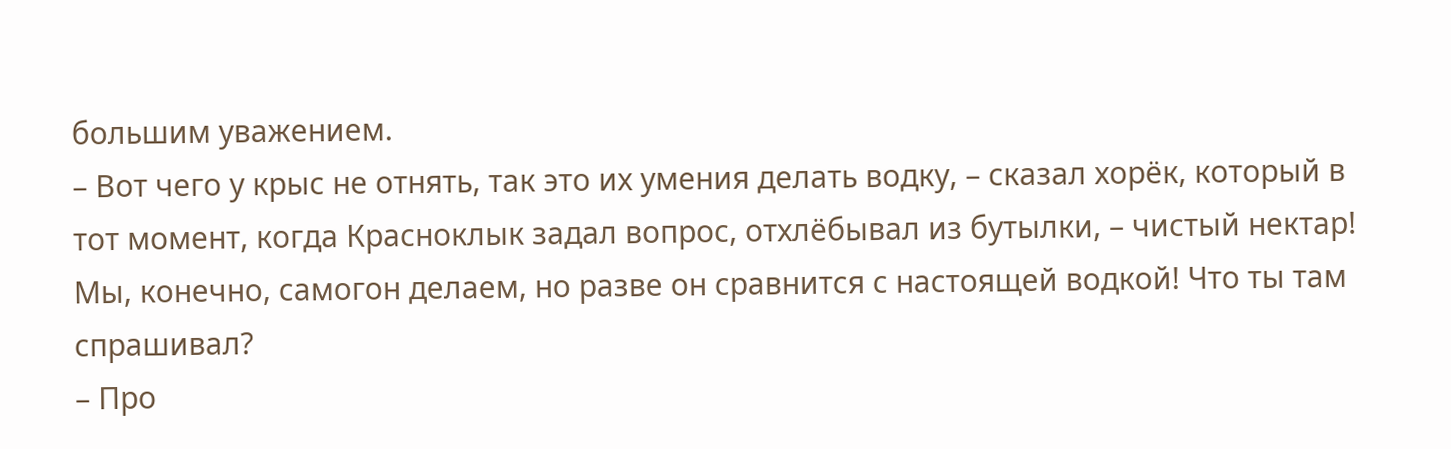большим уважением.
– Вот чего у крыс не отнять, так это их умения делать водку, – сказал хорёк, который в тот момент, когда Красноклык задал вопрос, отхлёбывал из бутылки, – чистый нектар! Мы, конечно, самогон делаем, но разве он сравнится с настоящей водкой! Что ты там спрашивал?
– Про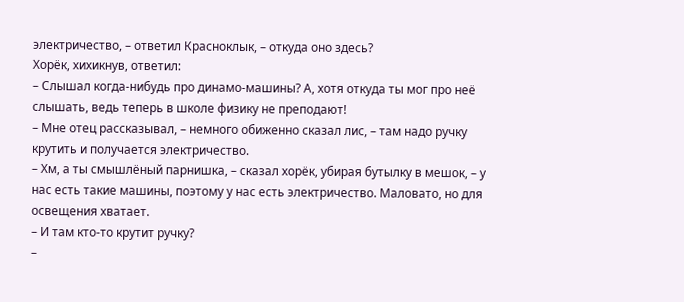электричество, – ответил Красноклык, – откуда оно здесь?
Хорёк, хихикнув, ответил:
– Слышал когда-нибудь про динамо-машины? А, хотя откуда ты мог про неё слышать, ведь теперь в школе физику не преподают!
– Мне отец рассказывал, – немного обиженно сказал лис, – там надо ручку крутить и получается электричество.
– Хм, а ты смышлёный парнишка, – сказал хорёк, убирая бутылку в мешок, – у нас есть такие машины, поэтому у нас есть электричество. Маловато, но для освещения хватает.
– И там кто-то крутит ручку?
–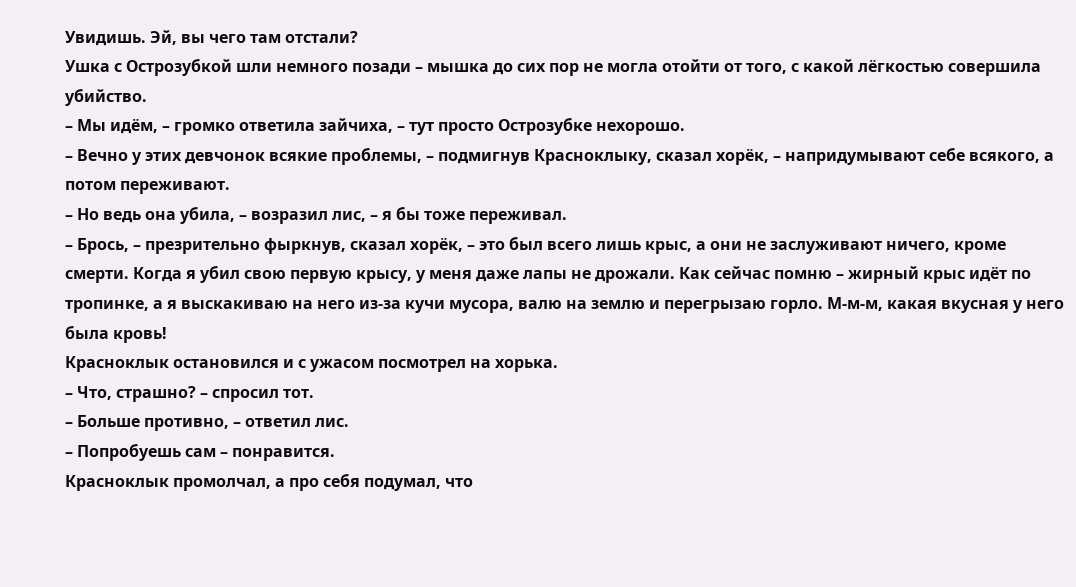Увидишь. Эй, вы чего там отстали?
Ушка с Острозубкой шли немного позади – мышка до сих пор не могла отойти от того, с какой лёгкостью совершила убийство.
– Мы идём, – громко ответила зайчиха, – тут просто Острозубке нехорошо.
– Вечно у этих девчонок всякие проблемы, – подмигнув Красноклыку, сказал хорёк, – напридумывают себе всякого, а потом переживают.
– Но ведь она убила, – возразил лис, – я бы тоже переживал.
– Брось, – презрительно фыркнув, сказал хорёк, – это был всего лишь крыс, а они не заслуживают ничего, кроме смерти. Когда я убил свою первую крысу, у меня даже лапы не дрожали. Как сейчас помню – жирный крыс идёт по тропинке, а я выскакиваю на него из-за кучи мусора, валю на землю и перегрызаю горло. М-м-м, какая вкусная у него была кровь!
Красноклык остановился и с ужасом посмотрел на хорька.
– Что, страшно? – спросил тот.
– Больше противно, – ответил лис.
– Попробуешь сам – понравится.
Красноклык промолчал, а про себя подумал, что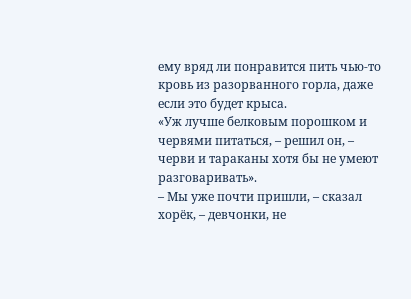ему вряд ли понравится пить чью-то кровь из разорванного горла, даже если это будет крыса.
«Уж лучше белковым порошком и червями питаться, – решил он, – черви и тараканы хотя бы не умеют разговаривать».
– Мы уже почти пришли, – сказал хорёк, – девчонки, не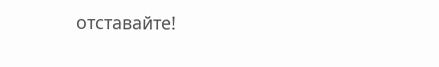отставайте!